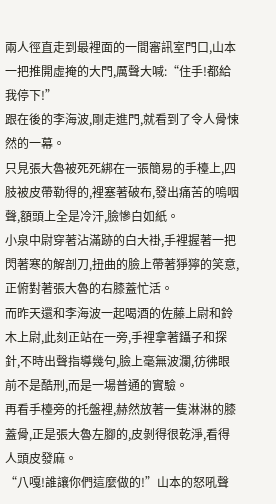兩人徑直走到最裡面的一間審訊室門口,山本一把推開虛掩的大門,厲聲大喊:“住手!都給我停下!”
跟在後的李海波,剛走進門,就看到了令人骨悚然的一幕。
只見張大魯被死死綁在一張簡易的手檯上,四肢被皮帶勒得的,裡塞著破布,發出痛苦的嗚咽聲,額頭上全是冷汗,臉慘白如紙。
小泉中尉穿著沾滿跡的白大褂,手裡握著一把閃著寒的解剖刀,扭曲的臉上帶著猙獰的笑意,正俯對著張大魯的右膝蓋忙活。
而昨天還和李海波一起喝酒的佐藤上尉和鈴木上尉,此刻正站在一旁,手裡拿著鑷子和探針,不時出聲指導幾句,臉上毫無波瀾,彷彿眼前不是酷刑,而是一場普通的實驗。
再看手檯旁的托盤裡,赫然放著一隻淋淋的膝蓋骨,正是張大魯左腳的,皮剝得很乾淨,看得人頭皮發麻。
“八嘎!誰讓你們這麼做的!”山本的怒吼聲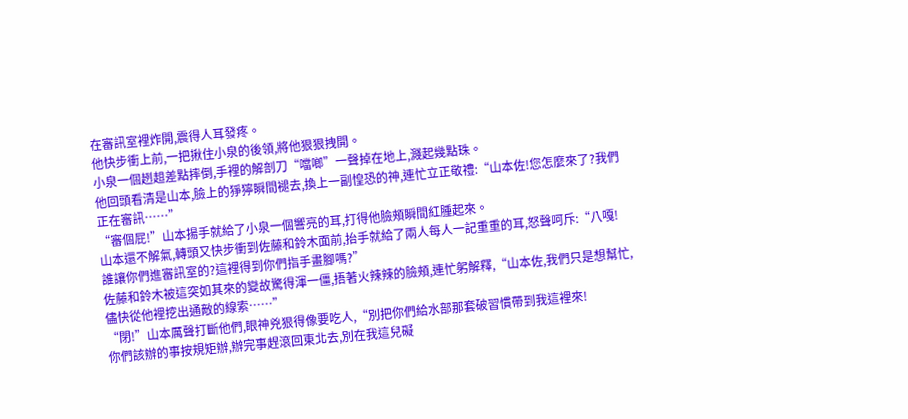在審訊室裡炸開,震得人耳發疼。
他快步衝上前,一把揪住小泉的後領,將他狠狠拽開。
小泉一個趔趄差點摔倒,手裡的解剖刀“噹啷”一聲掉在地上,濺起幾點珠。
他回頭看清是山本,臉上的猙獰瞬間褪去,換上一副惶恐的神,連忙立正敬禮:“山本佐!您怎麼來了?我們正在審訊……”
“審個屁!”山本揚手就給了小泉一個響亮的耳,打得他臉頰瞬間紅腫起來。
山本還不解氣,轉頭又快步衝到佐藤和鈴木面前,抬手就給了兩人每人一記重重的耳,怒聲呵斥:“八嘎!誰讓你們進審訊室的?這裡得到你們指手畫腳嗎?”
佐藤和鈴木被這突如其來的變故驚得渾一僵,捂著火辣辣的臉頰,連忙躬解釋,“山本佐,我們只是想幫忙,儘快從他裡挖出通敵的線索……”
“閉!”山本厲聲打斷他們,眼神兇狠得像要吃人,“別把你們給水部那套破習慣帶到我這裡來!
你們該辦的事按規矩辦,辦完事趕滾回東北去,別在我這兒礙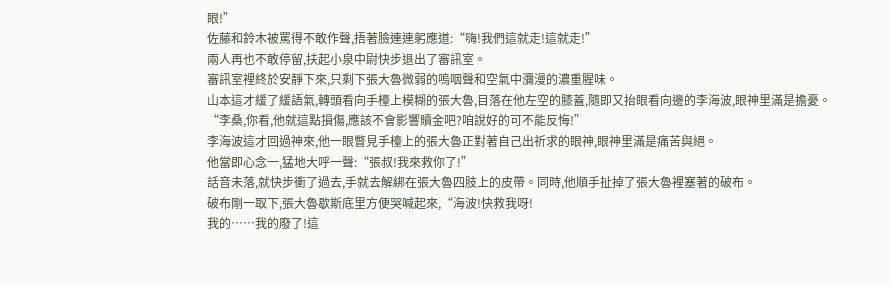眼!”
佐藤和鈴木被罵得不敢作聲,捂著臉連連躬應道:“嗨!我們這就走!這就走!”
兩人再也不敢停留,扶起小泉中尉快步退出了審訊室。
審訊室裡終於安靜下來,只剩下張大魯微弱的嗚咽聲和空氣中瀰漫的濃重腥味。
山本這才緩了緩語氣,轉頭看向手檯上模糊的張大魯,目落在他左空的膝蓋,隨即又抬眼看向邊的李海波,眼神里滿是擔憂。
“李桑,你看,他就這點損傷,應該不會影響贖金吧?咱說好的可不能反悔!”
李海波這才回過神來,他一眼瞥見手檯上的張大魯正對著自己出祈求的眼神,眼神里滿是痛苦與絕。
他當即心念一,猛地大呼一聲:“張叔!我來救你了!”
話音未落,就快步衝了過去,手就去解綁在張大魯四肢上的皮帶。同時,他順手扯掉了張大魯裡塞著的破布。
破布剛一取下,張大魯歇斯底里方便哭喊起來,“海波!快救我呀!
我的……我的廢了!這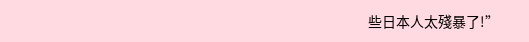些日本人太殘暴了!”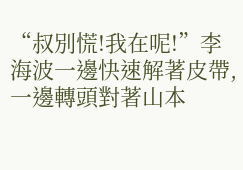“叔別慌!我在呢!”李海波一邊快速解著皮帶,一邊轉頭對著山本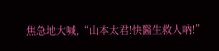焦急地大喊,“山本太君!快醫生救人吶!”